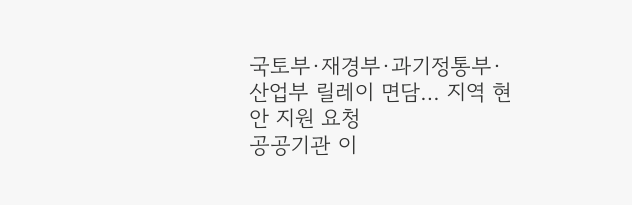국토부·재경부·과기정통부·산업부 릴레이 면담… 지역 현안 지원 요청
공공기관 이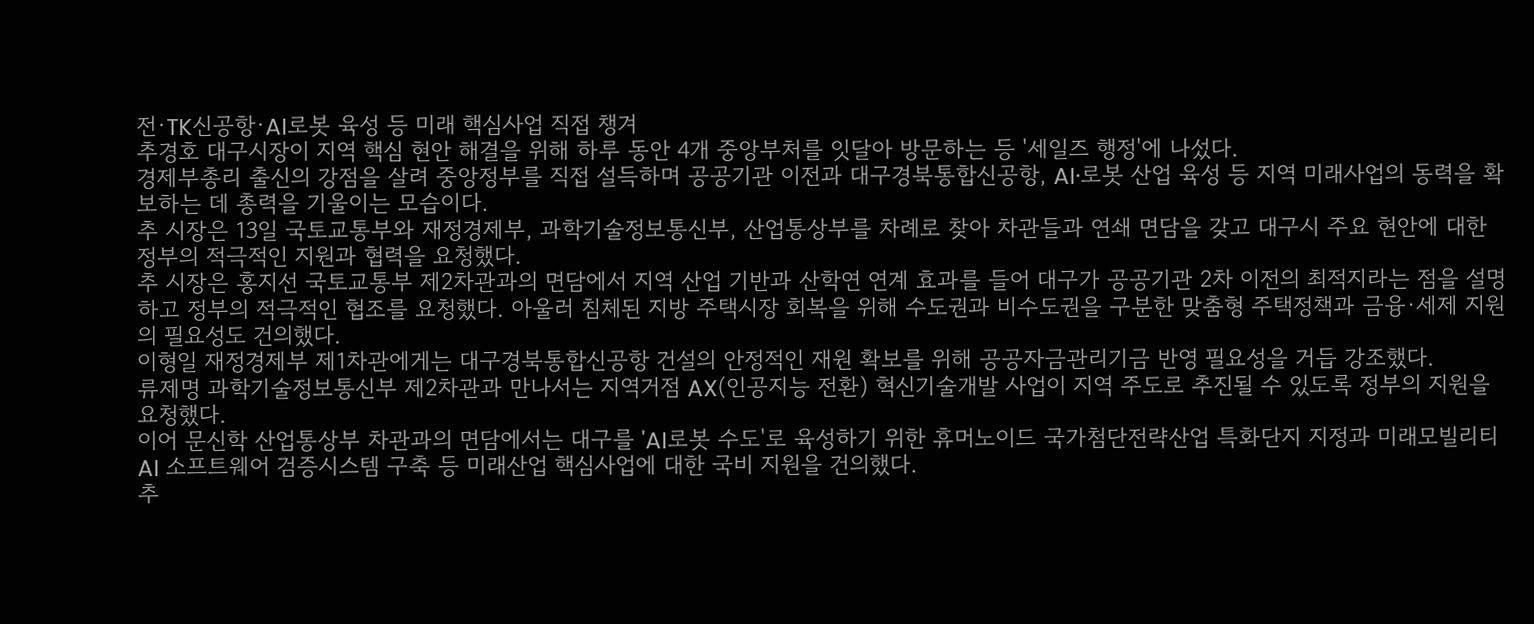전·TK신공항·AI로봇 육성 등 미래 핵심사업 직접 챙겨
추경호 대구시장이 지역 핵심 현안 해결을 위해 하루 동안 4개 중앙부처를 잇달아 방문하는 등 '세일즈 행정'에 나섰다.
경제부총리 출신의 강점을 살려 중앙정부를 직접 설득하며 공공기관 이전과 대구경북통합신공항, AI·로봇 산업 육성 등 지역 미래사업의 동력을 확보하는 데 총력을 기울이는 모습이다.
추 시장은 13일 국토교통부와 재정경제부, 과학기술정보통신부, 산업통상부를 차례로 찾아 차관들과 연쇄 면담을 갖고 대구시 주요 현안에 대한 정부의 적극적인 지원과 협력을 요청했다.
추 시장은 홍지선 국토교통부 제2차관과의 면담에서 지역 산업 기반과 산학연 연계 효과를 들어 대구가 공공기관 2차 이전의 최적지라는 점을 설명하고 정부의 적극적인 협조를 요청했다. 아울러 침체된 지방 주택시장 회복을 위해 수도권과 비수도권을 구분한 맞춤형 주택정책과 금융·세제 지원의 필요성도 건의했다.
이형일 재정경제부 제1차관에게는 대구경북통합신공항 건설의 안정적인 재원 확보를 위해 공공자금관리기금 반영 필요성을 거듭 강조했다.
류제명 과학기술정보통신부 제2차관과 만나서는 지역거점 AX(인공지능 전환) 혁신기술개발 사업이 지역 주도로 추진될 수 있도록 정부의 지원을 요청했다.
이어 문신학 산업통상부 차관과의 면담에서는 대구를 'AI로봇 수도'로 육성하기 위한 휴머노이드 국가첨단전략산업 특화단지 지정과 미래모빌리티 AI 소프트웨어 검증시스템 구축 등 미래산업 핵심사업에 대한 국비 지원을 건의했다.
추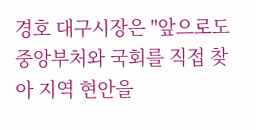경호 대구시장은 "앞으로도 중앙부처와 국회를 직접 찾아 지역 현안을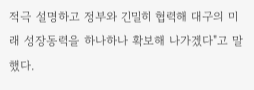적극 설명하고 정부와 긴밀히 협력해 대구의 미래 성장동력을 하나하나 확보해 나가겠다"고 말했다.